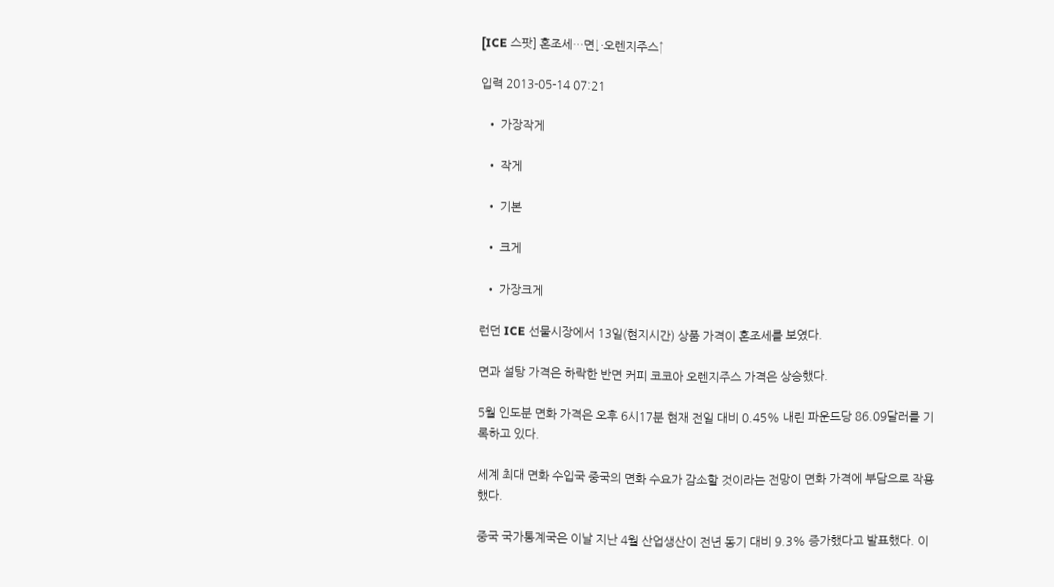[ICE 스팟] 혼조세…면↓·오렌지주스↑

입력 2013-05-14 07:21

  • 가장작게

  • 작게

  • 기본

  • 크게

  • 가장크게

런던 ICE 선물시장에서 13일(현지시간) 상품 가격이 혼조세를 보였다.

면과 설탕 가격은 하락한 반면 커피 코코아 오렌지주스 가격은 상승했다.

5월 인도분 면화 가격은 오후 6시17분 현재 전일 대비 0.45% 내린 파운드당 86.09달러를 기록하고 있다.

세계 최대 면화 수입국 중국의 면화 수요가 감소할 것이라는 전망이 면화 가격에 부담으로 작용했다.

중국 국가통계국은 이날 지난 4월 산업생산이 전년 동기 대비 9.3% 증가했다고 발표했다. 이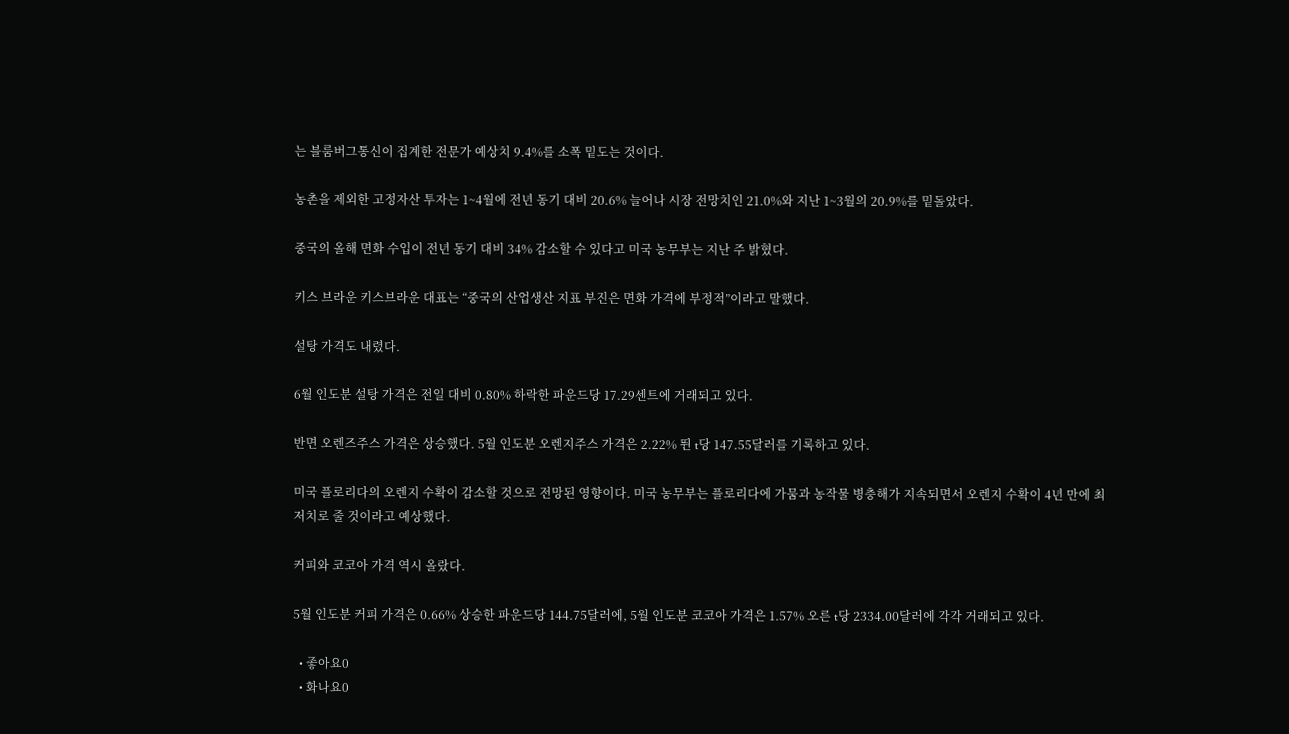는 블룸버그통신이 집계한 전문가 예상치 9.4%를 소폭 밑도는 것이다.

농촌을 제외한 고정자산 투자는 1~4월에 전년 동기 대비 20.6% 늘어나 시장 전망치인 21.0%와 지난 1~3월의 20.9%를 밑돌았다.

중국의 올해 면화 수입이 전년 동기 대비 34% 감소할 수 있다고 미국 농무부는 지난 주 밝혔다.

키스 브라운 키스브라운 대표는 “중국의 산업생산 지표 부진은 면화 가격에 부정적”이라고 말했다.

설탕 가격도 내렸다.

6월 인도분 설탕 가격은 전일 대비 0.80% 하락한 파운드당 17.29센트에 거래되고 있다.

반면 오렌즈주스 가격은 상승했다. 5월 인도분 오렌지주스 가격은 2.22% 뛴 t당 147.55달러를 기록하고 있다.

미국 플로리다의 오렌지 수확이 감소할 것으로 전망된 영향이다. 미국 농무부는 플로리다에 가뭄과 농작물 병충해가 지속되면서 오렌지 수확이 4년 만에 최저치로 줄 것이라고 예상했다.

커피와 코코아 가격 역시 올랐다.

5월 인도분 커피 가격은 0.66% 상승한 파운드당 144.75달러에, 5월 인도분 코코아 가격은 1.57% 오른 t당 2334.00달러에 각각 거래되고 있다.

  • 좋아요0
  • 화나요0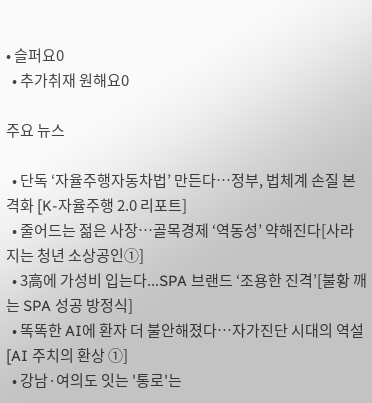• 슬퍼요0
  • 추가취재 원해요0

주요 뉴스

  • 단독 ‘자율주행자동차법’ 만든다…정부, 법체계 손질 본격화 [K-자율주행 2.0 리포트]
  • 줄어드는 젊은 사장…골목경제 ‘역동성’ 약해진다[사라지는 청년 소상공인①]
  • 3高에 가성비 입는다...SPA 브랜드 ‘조용한 진격’[불황 깨는 SPA 성공 방정식]
  • 똑똑한 AI에 환자 더 불안해졌다…자가진단 시대의 역설 [AI 주치의 환상 ①]
  • 강남·여의도 잇는 '통로'는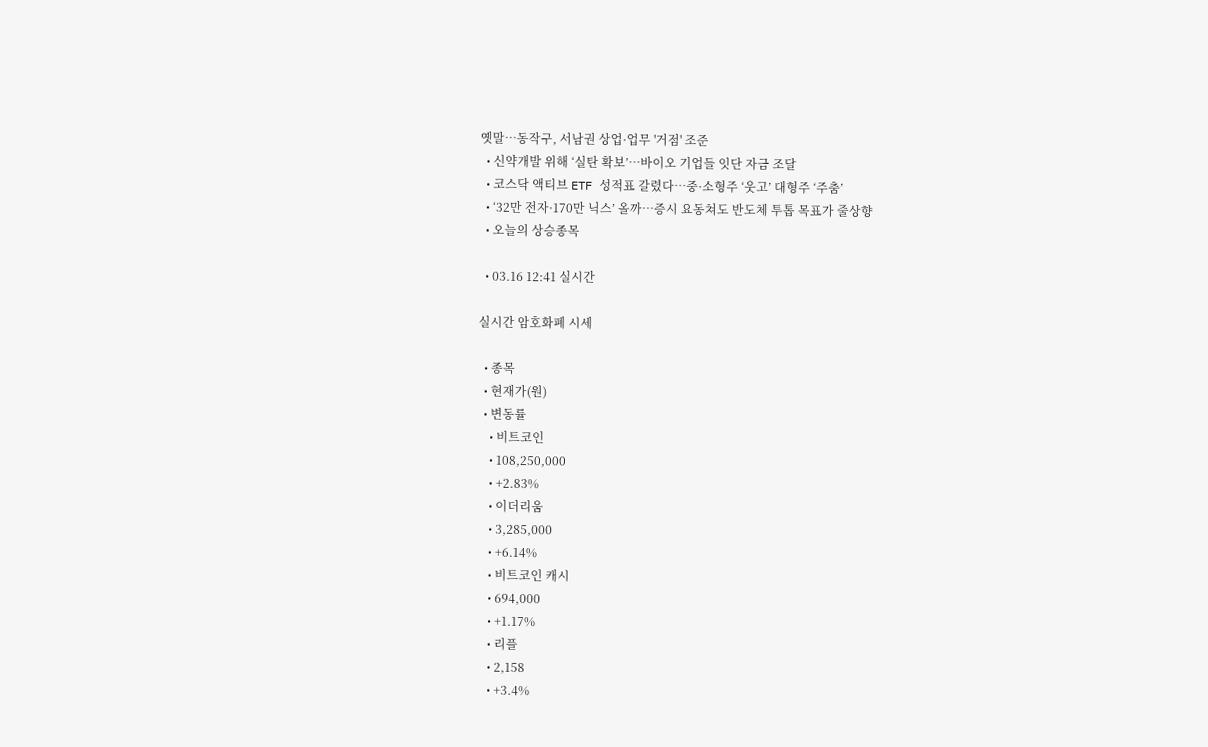옛말⋯동작구, 서남권 상업·업무 '거점' 조준
  • 신약개발 위해 ‘실탄 확보’…바이오 기업들 잇단 자금 조달
  • 코스닥 액티브 ETF 성적표 갈렸다…중·소형주 ‘웃고’ 대형주 ‘주춤’
  • ‘32만 전자·170만 닉스’ 올까…증시 요동쳐도 반도체 투톱 목표가 줄상향
  • 오늘의 상승종목

  • 03.16 12:41 실시간

실시간 암호화폐 시세

  • 종목
  • 현재가(원)
  • 변동률
    • 비트코인
    • 108,250,000
    • +2.83%
    • 이더리움
    • 3,285,000
    • +6.14%
    • 비트코인 캐시
    • 694,000
    • +1.17%
    • 리플
    • 2,158
    • +3.4%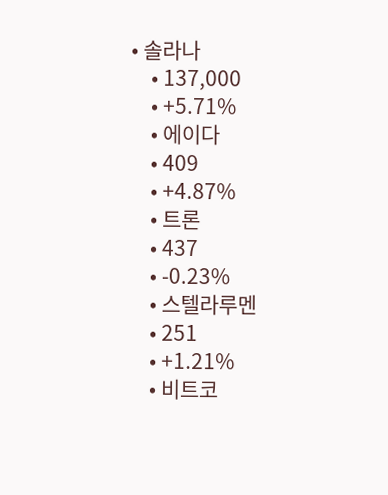• 솔라나
    • 137,000
    • +5.71%
    • 에이다
    • 409
    • +4.87%
    • 트론
    • 437
    • -0.23%
    • 스텔라루멘
    • 251
    • +1.21%
    • 비트코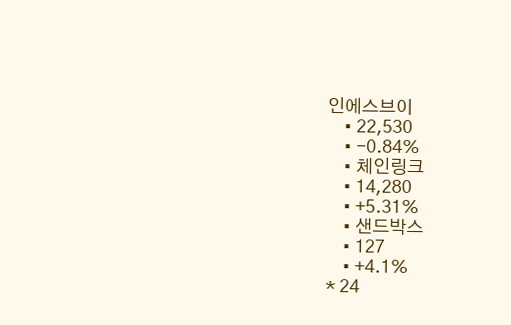인에스브이
    • 22,530
    • -0.84%
    • 체인링크
    • 14,280
    • +5.31%
    • 샌드박스
    • 127
    • +4.1%
* 24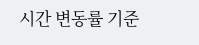시간 변동률 기준